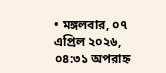• মঙ্গলবার, ০৭ এপ্রিল ২০২৬, ০৪:৩১ অপরাহ্ন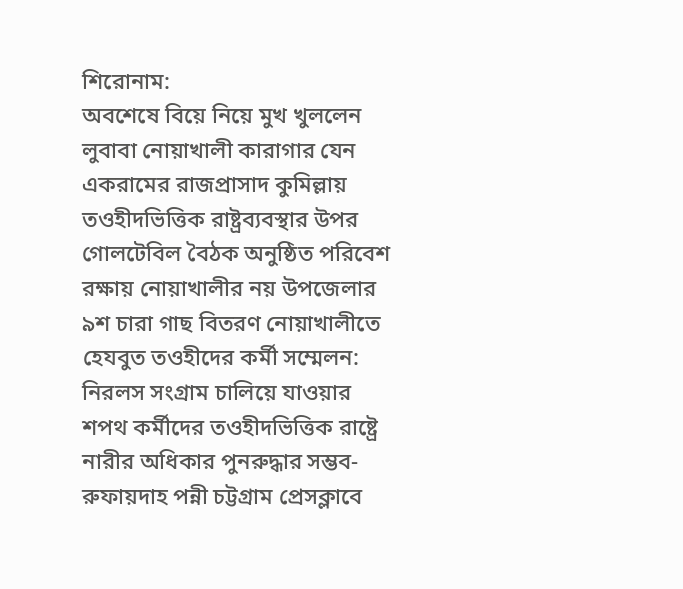শিরোনাম:
অবশেষে বিয়ে নিয়ে মুখ খুললেন লুবাবা নোয়াখালী কারাগার যেন একরামের রাজপ্রাসাদ কুমিল্লায় তওহীদভিত্তিক রাষ্ট্রব্যবস্থার উপর গোলটেবিল বৈঠক অনুষ্ঠিত পরিবেশ রক্ষায় নোয়াখালীর নয় উপজেলার ৯শ চারা গাছ বিতরণ নোয়াখালীতে হেযবুত তওহীদের কর্মী সম্মেলন: নিরলস সংগ্রাম চালিয়ে যাওয়ার শপথ কর্মীদের তওহীদভিত্তিক রাষ্ট্রে নারীর অধিকার পুনরুদ্ধার সম্ভব- রুফায়দাহ পন্নী চট্টগ্রাম প্রেসক্লাবে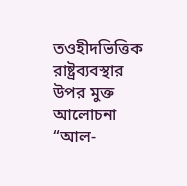তওহীদভিত্তিক রাষ্ট্রব্যবস্থার উপর মুক্ত আলোচনা “আল-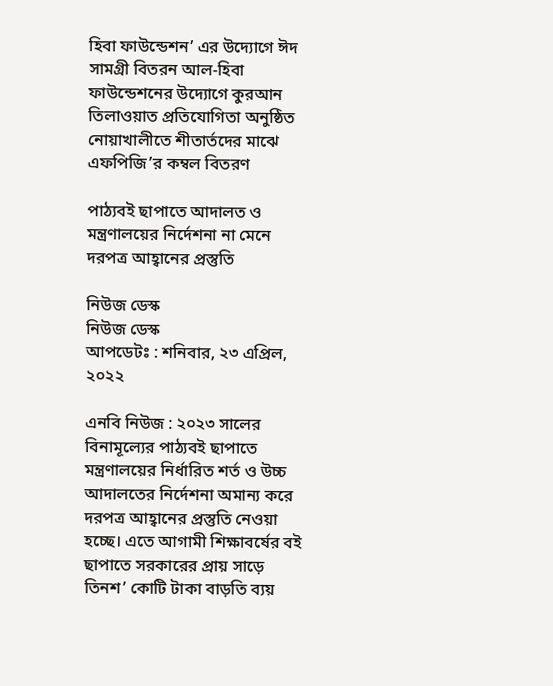হিবা ফাউন্ডেশন’ এর উদ্যোগে ঈদ সামগ্রী বিতরন আল-হিবা ফাউন্ডেশনের উদ্যোগে কুরআন তিলাওয়াত প্রতিযোগিতা অনুষ্ঠিত নোয়াখালীতে শীতার্তদের মাঝে এফপিজি’র কম্বল বিতরণ

পাঠ্যবই ছাপাতে আদালত ও মন্ত্রণালয়ের নির্দেশনা না মেনে দরপত্র আহ্বানের প্রস্তুতি

নিউজ ডেস্ক
নিউজ ডেস্ক
আপডেটঃ : শনিবার, ২৩ এপ্রিল, ২০২২

এনবি নিউজ : ২০২৩ সালের বিনামূল্যের পাঠ্যবই ছাপাতে মন্ত্রণালয়ের নির্ধারিত শর্ত ও উচ্চ আদালতের নির্দেশনা অমান্য করে দরপত্র আহ্বানের প্রস্তুতি নেওয়া হচ্ছে। এতে আগামী শিক্ষাবর্ষের বই ছাপাতে সরকারের প্রায় সাড়ে তিনশ’ কোটি টাকা বাড়তি ব্যয়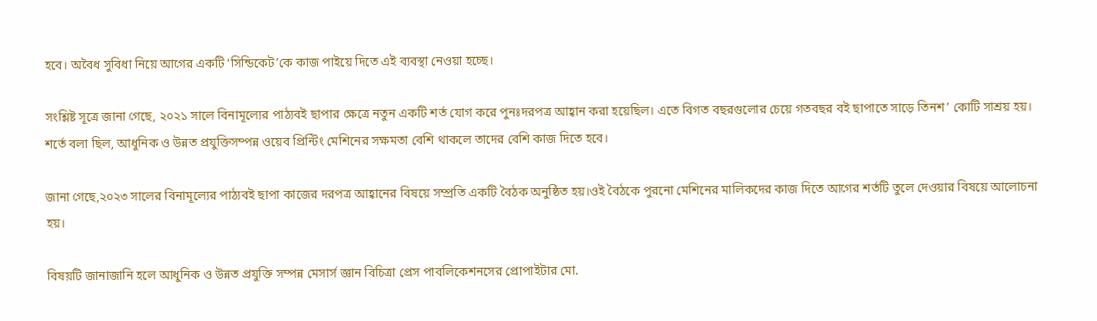হবে। অবৈধ সুবিধা নিয়ে আগের একটি ‘সিন্ডিকেট’কে কাজ পাইয়ে দিতে এই ব্যবস্থা নেওয়া হচ্ছে।

সংশ্লিষ্ট সূত্রে জানা গেছে, ২০২১ সালে বিনামূল্যের পাঠ্যবই ছাপার ক্ষেত্রে নতুন একটি শর্ত যোগ করে পুনঃদরপত্র আহ্বান করা হয়েছিল। এতে বিগত বছরগুলোর চেয়ে গতবছর বই ছাপাতে সাড়ে তিনশ’ কোটি সাশ্রয় হয়। শর্তে বলা ছিল, আধুনিক ও উন্নত প্রযুক্তিসম্পন্ন ওয়েব প্রিন্টিং মেশিনের সক্ষমতা বেশি থাকলে তাদের বেশি কাজ দিতে হবে।

জানা গেছে,২০২৩ সালের বিনামূল্যের পাঠ্যবই ছাপা কাজের দরপত্র আহ্বানের বিষয়ে সম্প্রতি একটি বৈঠক অনুষ্ঠিত হয়।ওই বৈঠকে পুরনো মেশিনের মালিকদের কাজ দিতে আগের শর্তটি তুলে দেওয়ার বিষয়ে আলোচনা হয়।

বিষয়টি জানাজানি হলে আধুনিক ও উন্নত প্রযুক্তি সম্পন্ন মেসার্স জ্ঞান বিচিত্রা প্রেস পাবলিকেশনসের প্রোপাইটার মো.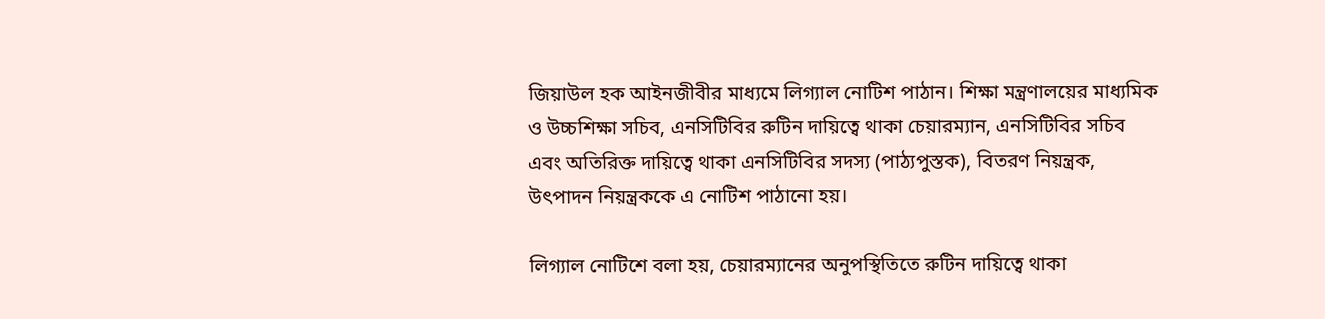জিয়াউল হক আইনজীবীর মাধ্যমে লিগ্যাল নোটিশ পাঠান। শিক্ষা মন্ত্রণালয়ের মাধ্যমিক ও উচ্চশিক্ষা সচিব, এনসিটিবির রুটিন দায়িত্বে থাকা চেয়ারম্যান, এনসিটিবির সচিব এবং অতিরিক্ত দায়িত্বে থাকা এনসিটিবির সদস্য (পাঠ্যপুস্তক), বিতরণ নিয়ন্ত্রক, উৎপাদন নিয়ন্ত্রককে এ নোটিশ পাঠানো হয়।

লিগ্যাল নোটিশে বলা হয়, চেয়ারম্যানের অনুপস্থিতিতে রুটিন দায়িত্বে থাকা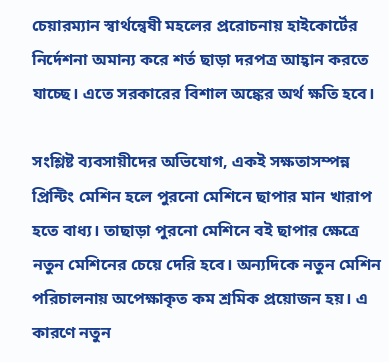চেয়ারম্যান স্বার্থন্বেষী মহলের প্ররোচনায় হাইকোর্টের নির্দেশনা অমান্য করে শর্ত ছাড়া দরপত্র আহ্বান করতে যাচ্ছে। এতে সরকারের বিশাল অঙ্কের অর্থ ক্ষতি হবে।

সংশ্লিষ্ট ব্যবসায়ীদের অভিযোগ, একই সক্ষতাসম্পন্ন প্রিন্টিং মেশিন হলে পুরনো মেশিনে ছাপার মান খারাপ হতে বাধ্য। তাছাড়া পুরনো মেশিনে বই ছাপার ক্ষেত্রে নতুন মেশিনের চেয়ে দেরি হবে। অন্যদিকে নতুন মেশিন পরিচালনায় অপেক্ষাকৃত কম শ্রমিক প্রয়োজন হয়। এ কারণে নতুন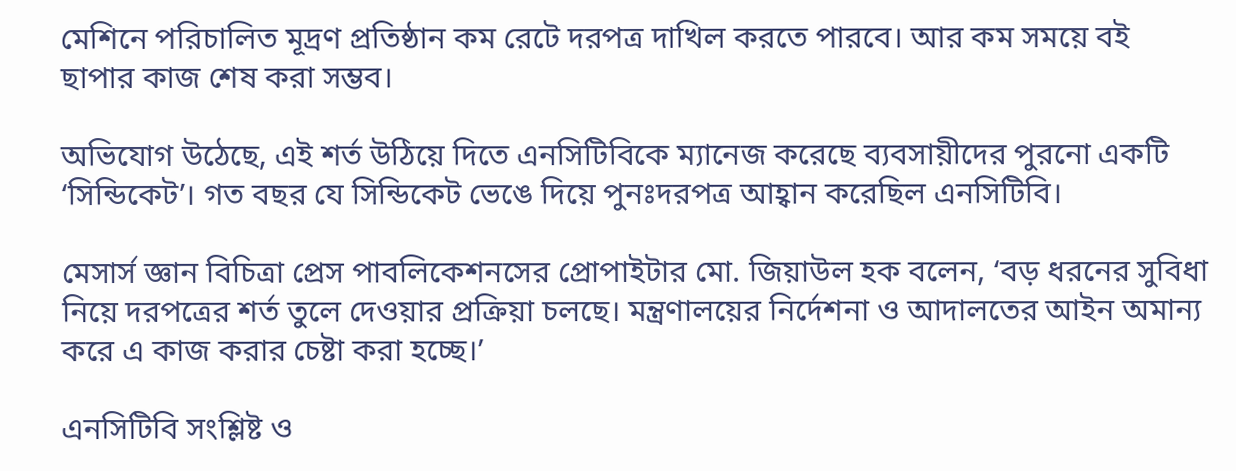মেশিনে পরিচালিত মূদ্রণ প্রতিষ্ঠান কম রেটে দরপত্র দাখিল করতে পারবে। আর কম সময়ে বই ছাপার কাজ শেষ করা সম্ভব।

অভিযোগ উঠেছে, এই শর্ত উঠিয়ে দিতে এনসিটিবিকে ম্যানেজ করেছে ব্যবসায়ীদের পুরনো একটি ‘সিন্ডিকেট’। গত বছর যে সিন্ডিকেট ভেঙে দিয়ে পুনঃদরপত্র আহ্বান করেছিল এনসিটিবি।

মেসার্স জ্ঞান বিচিত্রা প্রেস পাবলিকেশনসের প্রোপাইটার মো. জিয়াউল হক বলেন, ‘বড় ধরনের সুবিধা নিয়ে দরপত্রের শর্ত তুলে দেওয়ার প্রক্রিয়া চলছে। মন্ত্রণালয়ের নির্দেশনা ও আদালতের আইন অমান্য করে এ কাজ করার চেষ্টা করা হচ্ছে।’

এনসিটিবি সংশ্লিষ্ট ও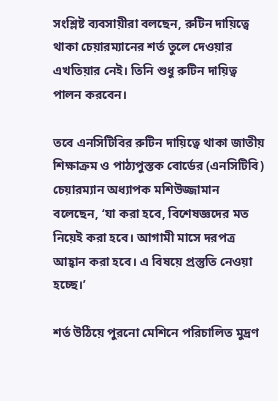সংশ্লিষ্ট ব্যবসায়ীরা বলছেন, রুটিন দায়িত্বে থাকা চেয়ারম্যানের শর্ত তুলে দেওয়ার এখতিয়ার নেই। তিনি শুধু রুটিন দায়িত্ব পালন করবেন।

তবে এনসিটিবির রুটিন দায়িত্বে থাকা জাতীয় শিক্ষাক্রম ও পাঠ্যপুস্তক বোর্ডের (এনসিটিবি) চেয়ারম্যান অধ্যাপক মশিউজ্জামান বলেছেন, ‘যা করা হবে, বিশেষজ্ঞদের মত নিয়েই করা হবে। আগামী মাসে দরপত্র আহ্বান করা হবে। এ বিষয়ে প্রস্তুতি নেওয়া হচ্ছে।’

শর্ত উঠিয়ে পুরনো মেশিনে পরিচালিত মুদ্রণ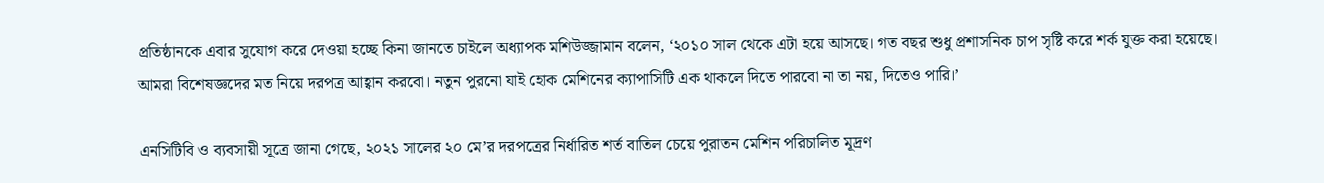প্রতিষ্ঠানকে এবার সুযোগ করে দেওয়া হচ্ছে কিনা জানতে চাইলে অধ্যাপক মশিউজ্জামান বলেন, ‘২০১০ সাল থেকে এটা হয়ে আসছে। গত বছর শুধু প্রশাসনিক চাপ সৃষ্টি করে শর্ক যুক্ত করা হয়েছে। আমরা বিশেষজ্ঞদের মত নিয়ে দরপত্র আহ্বান করবো। নতুন পুরনো যাই হোক মেশিনের ক্যাপাসিটি এক থাকলে দিতে পারবো না তা নয়, দিতেও পারি।’

এনসিটিবি ও ব্যবসায়ী সূত্রে জানা গেছে, ২০২১ সালের ২০ মে’র দরপত্রের নির্ধারিত শর্ত বাতিল চেয়ে পুরাতন মেশিন পরিচালিত মূদ্রণ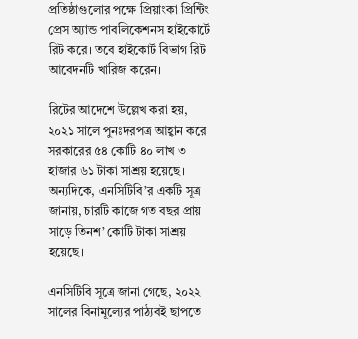প্রতিষ্ঠাগুলোর পক্ষে প্রিয়াংকা প্রিন্টিং প্রেস অ্যান্ড পাবলিকেশনস হাইকোর্টে রিট করে। তবে হাইকোর্ট বিভাগ রিট আবেদনটি খারিজ করেন।

রিটের আদেশে উল্লেখ করা হয়, ২০২১ সালে পুনঃদরপত্র আহ্বান করে সরকারের ৫৪ কোটি ৪০ লাখ ৩ হাজার ৬১ টাকা সাশ্রয় হয়েছে। অন্যদিকে, এনসিটিবি’র একটি সূত্র জানায়, চারটি কাজে গত বছর প্রায় সাড়ে তিনশ’ কোটি টাকা সাশ্রয় হয়েছে।

এনসিটিবি সূত্রে জানা গেছে, ২০২২ সালের বিনামূল্যের পাঠ্যবই ছাপতে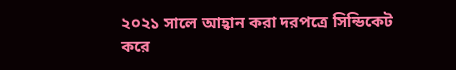২০২১ সালে আহ্বান করা দরপত্রে সিন্ডিকেট করে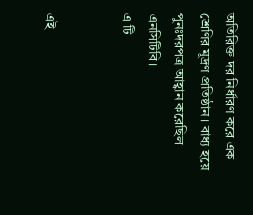অতিরিক্ত দর নির্ধারণ করে এক শ্রেণির মূদ্রণ প্রতিষ্ঠান। বাধ্য হয়ে পুনঃদরপত্র আহ্বান করেছিল এনসিটিবি।
এ টি


এই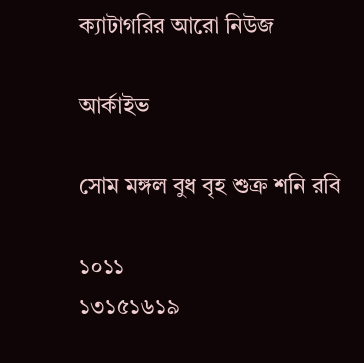ক্যাটাগরির আরো নিউজ

আর্কাইভ

সোম মঙ্গল বুধ বৃহ শুক্র শনি রবি

১০১১
১৩১৫১৬১৯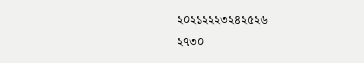২০২১২২২৩২৪২৫২৬
২৭৩০